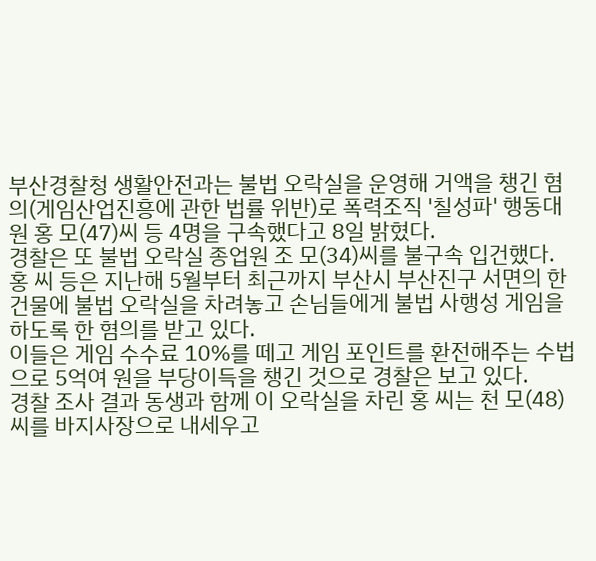부산경찰청 생활안전과는 불법 오락실을 운영해 거액을 챙긴 혐의(게임산업진흥에 관한 법률 위반)로 폭력조직 '칠성파' 행동대원 홍 모(47)씨 등 4명을 구속했다고 8일 밝혔다.
경찰은 또 불법 오락실 종업원 조 모(34)씨를 불구속 입건했다.
홍 씨 등은 지난해 5월부터 최근까지 부산시 부산진구 서면의 한 건물에 불법 오락실을 차려놓고 손님들에게 불법 사행성 게임을 하도록 한 혐의를 받고 있다.
이들은 게임 수수료 10%를 떼고 게임 포인트를 환전해주는 수법으로 5억여 원을 부당이득을 챙긴 것으로 경찰은 보고 있다.
경찰 조사 결과 동생과 함께 이 오락실을 차린 홍 씨는 천 모(48)씨를 바지사장으로 내세우고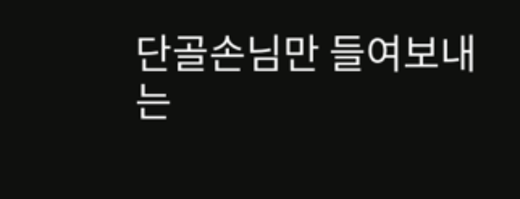단골손님만 들여보내는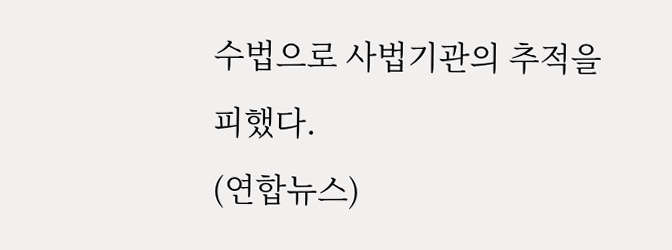수법으로 사법기관의 추적을 피했다.
(연합뉴스)